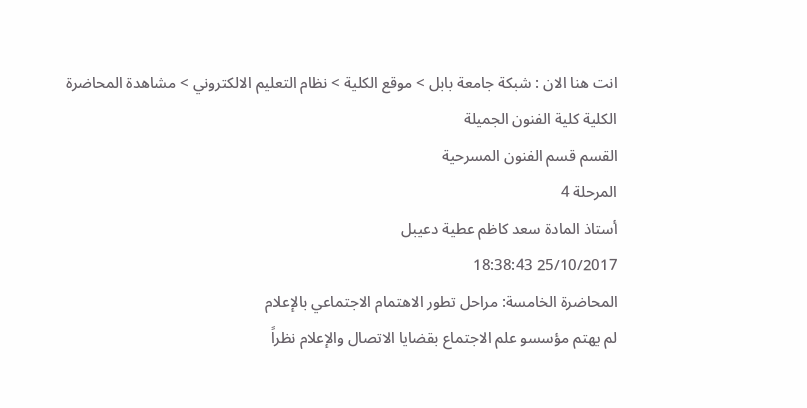انت هنا الان : شبكة جامعة بابل > موقع الكلية > نظام التعليم الالكتروني > مشاهدة المحاضرة
الكلية كلية الفنون الجميلة
القسم قسم الفنون المسرحية
المرحلة 4
أستاذ المادة سعد كاظم عطية دعيبل
25/10/2017 18:38:43
المحاضرة الخامسة: مراحل تطور الاهتمام الاجتماعي بالإعلام
لم يهتم مؤسسو علم الاجتماع بقضايا الاتصال والإعلام نظراً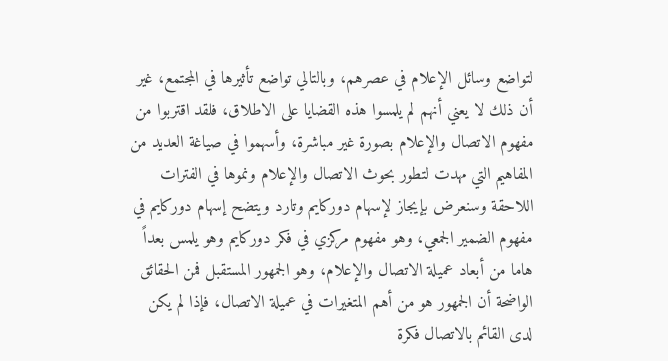لتواضع وسائل الإعلام في عصرهم، وبالتالي تواضع تأثيرها في المجتمع، غير أن ذلك لا يعني أنهم لم يلمسوا هذه القضايا على الاطلاق، فلقد اقتربوا من مفهوم الاتصال والإعلام بصورة غير مباشرة، وأسهموا في صياغة العديد من المفاهيم التي مهدت لتطور بحوث الاتصال والإعلام ونموها في الفترات اللاحقة وسنعرض بإيجاز لإسهام دوركايم وتارد ويتضح إسهام دوركايم في مفهوم الضمير الجمعي، وهو مفهوم مركزي في فكر دوركايم وهو يلمس بعداً هاما من أبعاد عميلة الاتصال والإعلام، وهو الجمهور المستقبل فمن الحقائق الواضحة أن الجمهور هو من أهم المتغيرات في عميلة الاتصال، فإذا لم يكن لدى القائم بالاتصال فكرة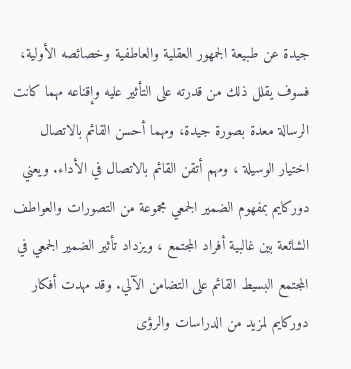جيدة عن طبيعة الجمهور العقلية والعاطفية وخصائصه الأولية، فسوف يقلل ذلك من قدرته على التأثير عليه وإقناعه مهما كانت الرسالة معدة بصورة جيدة، ومهما أحسن القائم بالاتصال اختيار الوسيلة ، ومهم أتقن القائم بالاتصال في الأداء. ويعني دوركايم بمفهوم الضمير الجمعي مجموعة من التصورات والعواطف الشائعة بين غالبية أفراد المجتمع ، ويزداد تأثير الضمير الجمعي في المجتمع البسيط القائم على التضامن الآلي. وقد مهدت أفكار دوركايم لمزيد من الدراسات والرؤى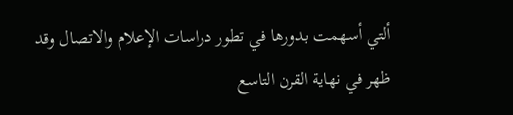ألتي أسهمت بدورها في تطور دراسات الإعلام والاتصال وقد ظهر في نهاية القرن التاسع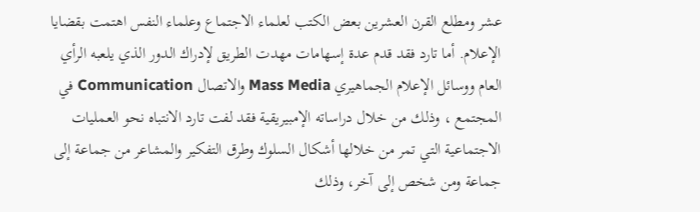عشر ومطلع القرن العشرين بعض الكتب لعلماء الاجتماع وعلماء النفس اهتمت بقضايا الإعلام. أما تارد فقد قدم عدة إسهامات مهدت الطريق لإدراك الدور الذي يلعبه الرأي العام ووسائل الإعلام الجماهيري Mass Media والاتصال Communication في المجتمع ، وذلك من خلال دراساته الإمبيريقية فقد لفت تارد الانتباه نحو العمليات الاجتماعية التي تمر من خلالها أشكال السلوك وطرق التفكير والمشاعر من جماعة إلى جماعة ومن شخص إلى آخر، وذلك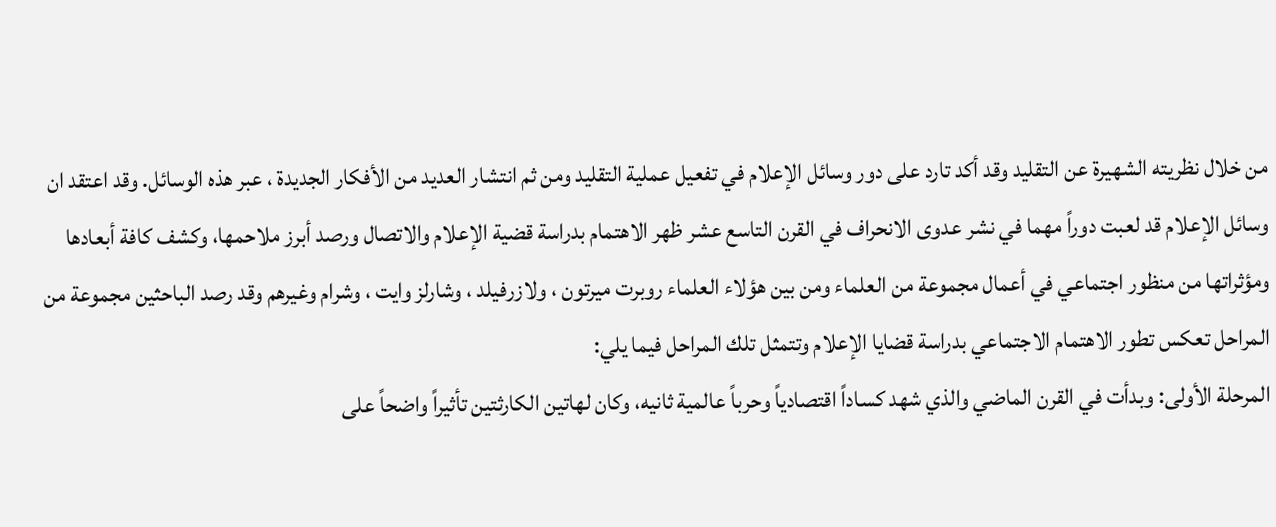من خلال نظريته الشهيرة عن التقليد وقد أكد تارد على دور وسائل الإعلام في تفعيل عملية التقليد ومن ثم انتشار العديد من الأفكار الجديدة ، عبر هذه الوسائل. وقد اعتقد ان وسائل الإعلام قد لعبت دوراً مهما في نشر عدوى الانحراف في القرن التاسع عشر ظهر الاهتمام بدراسة قضية الإعلام والاتصال ورصد أبرز ملاحمها، وكشف كافة أبعادها ومؤثراتها من منظور اجتماعي في أعمال مجموعة من العلماء ومن بين هؤلاء العلماء روبرت ميرتون ، ولازرفيلد ، وشارلز وايت ، وشرام وغيرهم وقد رصد الباحثين مجموعة من المراحل تعكس تطور الاهتمام الاجتماعي بدراسة قضايا الإعلام وتتمثل تلك المراحل فيما يلي:
المرحلة الأولى: وبدأت في القرن الماضي والذي شهد كساداً اقتصادياً وحرباً عالمية ثانيه، وكان لهاتين الكارثتين تأثيراً واضحاً على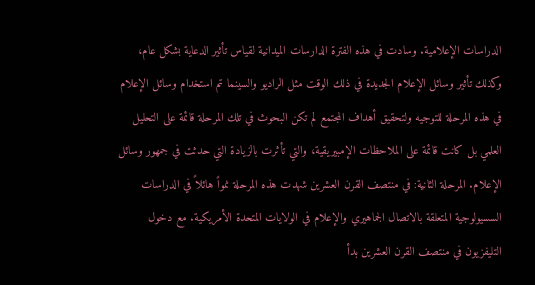الدراسات الإعلامية. وسادت في هذه الفترة الدارسات الميدانية لقياس تأثير الدعاية بشكل عام، وكذلك تأثير وسائل الإعلام الجديدة في ذلك الوقت مثل الراديو والسينما تم استخدام وسائل الإعلام في هذه المرحلة للتوجيه ولتحقيق أهداف المجتمع لم تكن البحوث في تلك المرحلة قائمة على التحليل العلمي بل كانت قائمة على الملاحظات الإمبيريقية، والتي تأثرت بالزيادة التي حدثت في جمهور وسائل الإعلام. المرحلة الثانية: في منتصف القرن العشرين شهدت هذه المرحلة نمواً هائلاً في الدراسات السسيولوجية المتعلقة بالاتصال الجماهيري والإعلام في الولايات المتحدة الأمريكية. مع دخول التليفزيون في منتصف القرن العشرين بدأ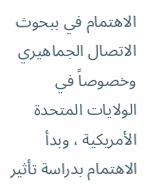الاهتمام في ببحوث الاتصال الجماهيري وخصوصاً في الولايات المتحدة الأمريكية ، وبدأ الاهتمام بدراسة تأثير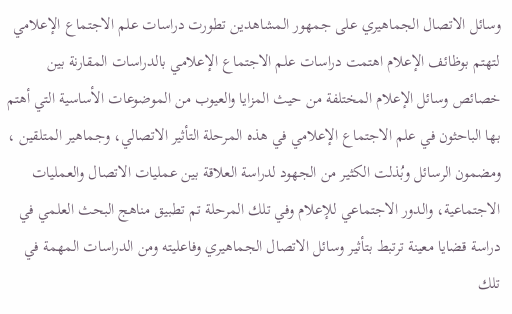وسائل الاتصال الجماهيري على جمهور المشاهدين تطورت دراسات علم الاجتماع الإعلامي لتهتم بوظائف الإعلام اهتمت دراسات علم الاجتماع الإعلامي بالدراسات المقارنة بين خصائص وسائل الإعلام المختلفة من حيث المزايا والعيوب من الموضوعات الأساسية التي أهتم بها الباحثون في علم الاجتماع الإعلامي في هذه المرحلة التأثير الاتصالي، وجماهير المتلقين ، ومضمون الرسائل وبُذلت الكثير من الجهود لدراسة العلاقة بين عمليات الاتصال والعمليات الاجتماعية، والدور الاجتماعي للإعلام وفي تلك المرحلة تم تطبيق مناهج البحث العلمي في دراسة قضايا معينة ترتبط بتأثير وسائل الاتصال الجماهيري وفاعليته ومن الدراسات المهمة في تلك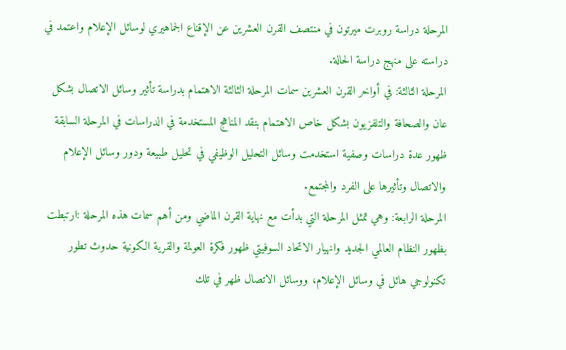المرحلة دراسة روبرت ميرتون في منتصف القرن العشرين عن الإقناع الجماهيري لوسائل الإعلام واعتمد في دراسته على منهج دراسة الحالة.
المرحلة الثالثة: في أواخر القرن العشرين سمات المرحلة الثالثة الاهتمام بدراسة تأثير وسائل الاتصال بشكل عان والصحافة والتلفزيون بشكل خاص الاهتمام بنقد المناهج المستخدمة في الدراسات في المرحلة السابقة ظهور عدة دراسات وصفية استخدمت وسائل التحليل الوظيفي في تحليل طبيعة ودور وسائل الإعلام والاتصال وتأثيرها على الفرد والمجتمع.
المرحلة الرابعة: وهي تمثل المرحلة التي بدأت مع نهاية القرن الماضي ومن أهم سمات هذه المرحلة :ارتبطت بظهور النظام العالمي الجديد وانهيار الاتحاد السوفيتي ظهور فكرة العولمة والقرية الكونية حدوث تطور تكنولوجي هائل في وسائل الإعلام، ووسائل الاتصال ظهر في تلك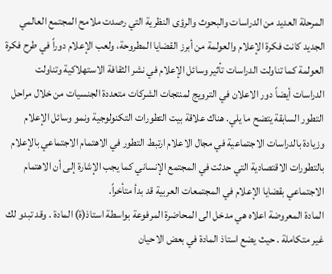المرحلة العديد من الدراسات والبحوث والرؤى النظرية التي رصدت ملامح المجتمع العالمي الجديد كانت فكرة الإعلام والعولمة من أبرز القضايا المطروحة، ولعب الإعلام دوراً في طرح فكرة العولمة كما تناولت الدراسات تأثير وسائل الإعلام في نشر الثقافة الاستهلاكية وتناولت الدراسات أيضاً دور الاعلان في الترويج لمنتجات الشركات متعددة الجنسيات من خلال مراحل التطور السابقة يتضح ما يلي. هناك علاقة بيت التطورات التكنولوجية ونمو وسائل الإعلام وزيادة بالدراسات الاجتماعية في مجال الاعلام ارتبط التطور في الاهتمام الاجتماعي بالإعلام بالتطورات الاقتصادية التي حدثت في المجتمع الإنساني كما يجب الإشارة إلى أن الاهتمام الاجتماعي بقضايا الإعلام في المجتمعات العربية قد بدأ متأخراً.
المادة المعروضة اعلاه هي مدخل الى المحاضرة المرفوعة بواسطة استاذ(ة) المادة . وقد تبدو لك غير متكاملة . حيث يضع استاذ المادة في بعض الاحيان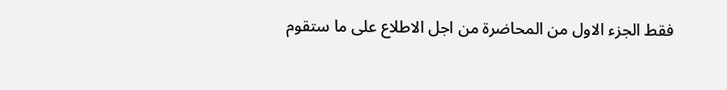فقط الجزء الاول من المحاضرة من اجل الاطلاع على ما ستقوم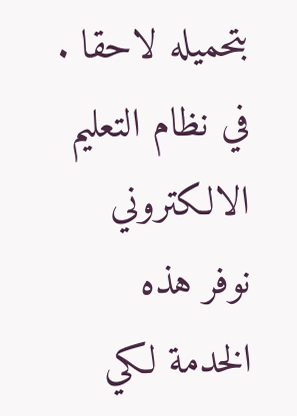بتحميله لاحقا . في نظام التعليم الالكتروني نوفر هذه الخدمة لكي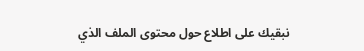نبقيك على اطلاع حول محتوى الملف الذي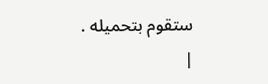ستقوم بتحميله .
|